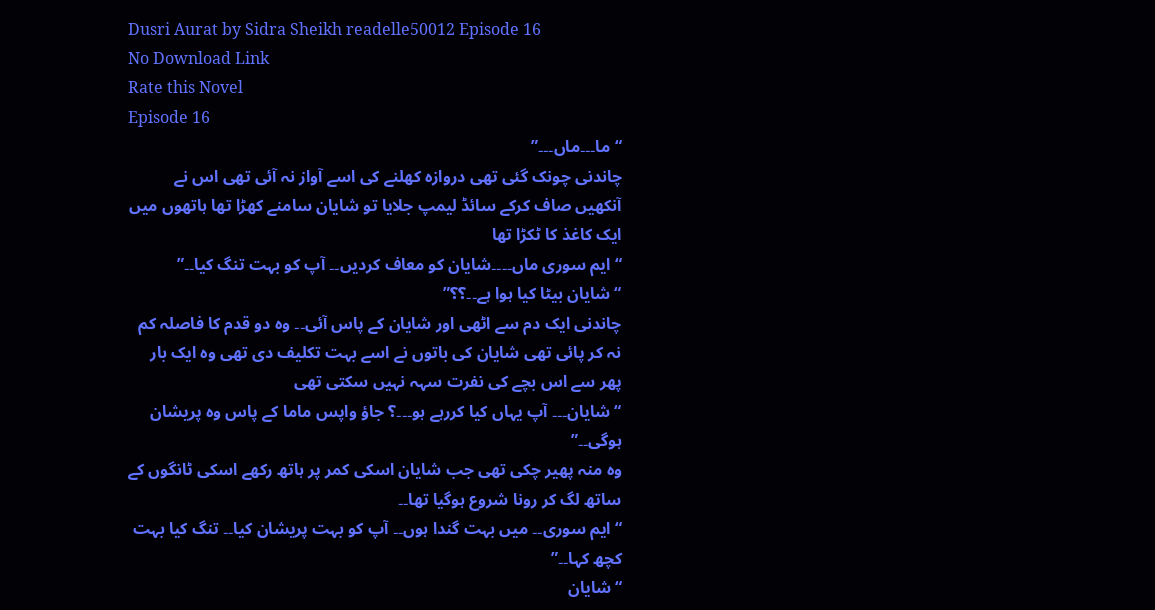Dusri Aurat by Sidra Sheikh readelle50012 Episode 16
No Download Link
Rate this Novel
Episode 16
“ما۔۔۔ماں۔۔۔”
چاندنی چونک گئی تھی دروازہ کھلنے کی اسے آواز نہ آئی تھی اس نے آنکھیں صاف کرکے سائڈ لیمپ جلایا تو شایان سامنے کھڑا تھا ہاتھوں میں ایک کاغذ کا ٹکڑا تھا
“ایم سوری ماں۔۔۔۔شایان کو معاف کردیں۔۔ آپ کو بہت تنگ کیا۔۔”
“شایان بیٹا کیا ہوا ہے۔۔؟؟”
چاندنی ایک دم سے اٹھی اور شایان کے پاس آئی۔۔ وہ دو قدم کا فاصلہ کم نہ کر پائی تھی شایان کی باتوں نے اسے بہت تکلیف دی تھی وہ ایک بار پھر سے اس بچے کی نفرت سہہ نہیں سکتی تھی
“شایان۔۔۔ آپ یہاں کیا کررہے ہو۔۔۔؟ جاؤ واپس ماما کے پاس وہ پریشان ہوگی۔۔”
وہ منہ پھیر چکی تھی جب شایان اسکی کمر پر ہاتھ رکھے اسکی ٹانگوں کے ساتھ لگ کر رونا شروع ہوگیا تھا۔۔
“ایم سوری۔۔ میں بہت گندا ہوں۔۔ آپ کو بہت پریشان کیا۔۔ تنگ کیا بہت کچھ کہا۔۔”
“شایان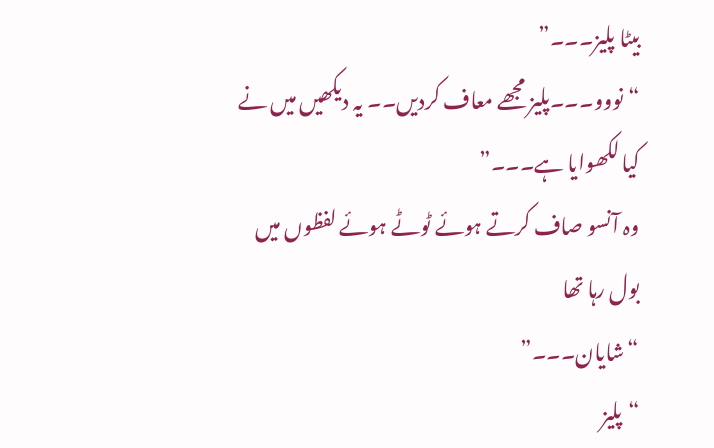بیٹا پلیز۔۔۔”
“نووو۔۔۔پلیز مجھے معاف کردیں۔۔ یہ دیکھیں میں نے کیا لکھوایا ہے۔۔۔”
وہ آنسو صاف کرتے ہوئے ٹوٹے ہوئے لفظوں میں بول رہا تھا
“شایان۔۔۔”
“پلیز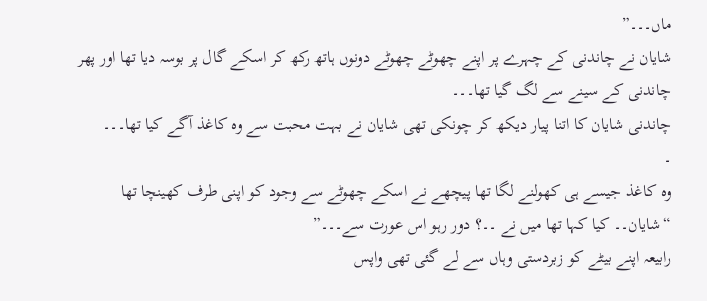ماں۔۔۔”
شایان نے چاندنی کے چہرے پر اپنے چھوٹے چھوٹے دونوں ہاتھ رکھ کر اسکے گال پر بوسہ دیا تھا اور پھر چاندنی کے سینے سے لگ گیا تھا۔۔۔
چاندنی شایان کا اتنا پیار دیکھ کر چونکی تھی شایان نے بہت محبت سے وہ کاغذ آگے کیا تھا۔۔۔
۔
وہ کاغذ جیسے ہی کھولنے لگا تھا پیچھے نے اسکے چھوٹے سے وجود کو اپنی طرف کھینچا تھا
“شایان۔۔ کیا کہا تھا میں نے ۔۔؟ دور رہو اس عورت سے۔۔۔”
رابیعہ اپنے بیٹے کو زبردستی وہاں سے لے گئی تھی واپس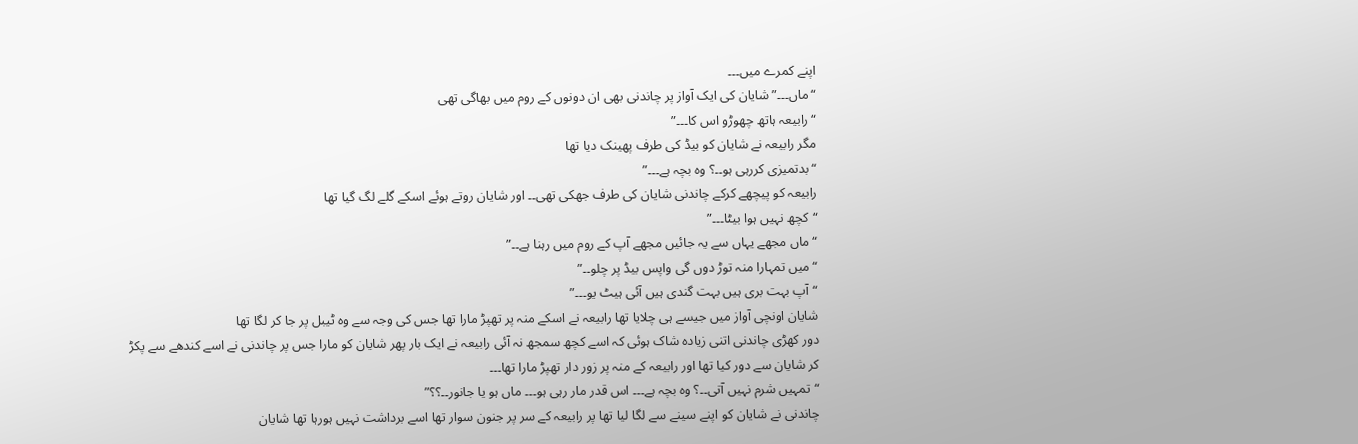اپنے کمرے میں۔۔۔
“ماں۔۔۔”شایان کی ایک آواز پر چاندنی بھی ان دونوں کے روم میں بھاگی تھی
“رابیعہ ہاتھ چھوڑو اس کا۔۔۔”
مگر رابیعہ نے شایان کو بیڈ کی طرف پھینک دیا تھا
“بدتمیزی کررہی ہو۔۔؟ وہ بچہ ہے۔۔۔”
رابیعہ کو پیچھے کرکے چاندنی شایان کی طرف جھکی تھی۔۔ اور شایان روتے ہوئے اسکے گلے لگ گیا تھا
“کچھ نہیں ہوا بیٹا۔۔۔”
“ماں مجھے یہاں سے یہ جائیں مجھے آپ کے روم میں رہنا ہے۔۔”
“میں تمہارا منہ توڑ دوں گی واپس بیڈ پر چلو۔۔”
“آپ بہت بری ہیں بہت گندی ہیں آئی ہیٹ یو۔۔۔”
شایان اونچی آواز میں جیسے ہی چلایا تھا رابیعہ نے اسکے منہ پر تھپڑ مارا تھا جس کی وجہ سے وہ ٹیبل پر جا کر لگا تھا
دور کھڑی چاندنی اتنی زیادہ شاک ہوئی کہ اسے کچھ سمجھ نہ آئی رابیعہ نے ایک بار پھر شایان کو مارا جس پر چاندنی نے اسے کندھے سے پکڑ کر شایان سے دور کیا تھا اور رابیعہ کے منہ پر زور دار تھپڑ مارا تھا۔۔۔
“تمہیں شرم نہیں آتی۔۔؟ وہ بچہ ہے۔۔۔ اس قدر مار رہی ہو۔۔۔ ماں ہو یا جانور۔۔؟؟”
چاندنی نے شایان کو اپنے سینے سے لگا لیا تھا پر رابیعہ کے سر پر جنون سوار تھا اسے برداشت نہیں ہورہا تھا شایان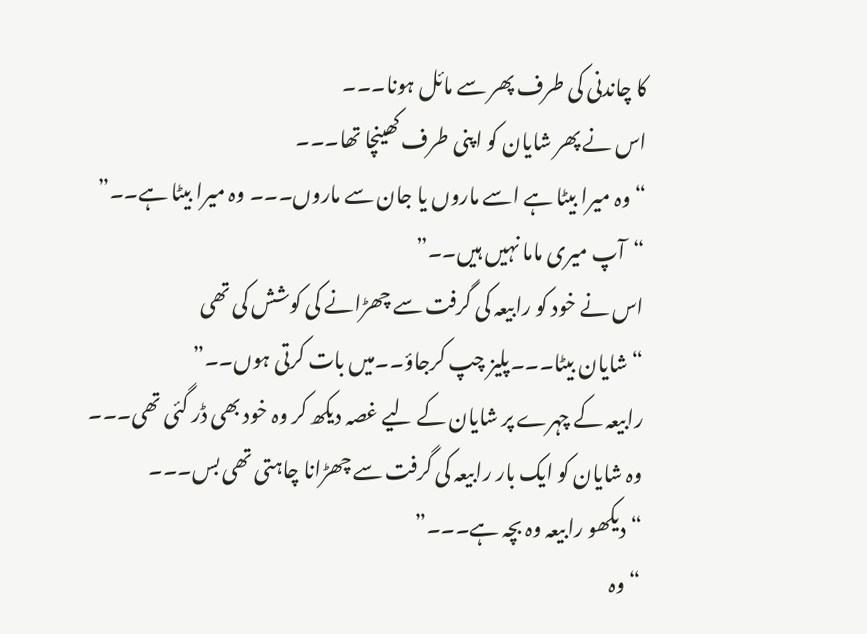کا چاندنی کی طرف پھر سے مائل ہونا۔۔۔
اس نے پھر شایان کو اپنی طرف کھینچا تھا۔۔۔
“وہ میرا بیٹا ہے اسے ماروں یا جان سے ماروں۔۔۔ وہ میرا بیٹا ہے۔۔”
“آپ میری ماما نہیں ہیں۔۔”
اس نے خود کو رابیعہ کی گرفت سے چھڑانے کی کوشش کی تھی
“شایان بیٹا۔۔۔پلیز چپ کرجاؤ۔۔میں بات کرتی ہوں۔۔”
رابیعہ کے چہرے پر شایان کے لیے غصہ دیکھ کر وہ خود بھی ڈر گئی تھی۔۔۔
وہ شایان کو ایک بار رابیعہ کی گرفت سے چھڑانا چاہتی تھی بس۔۔۔
“دیکھو رابیعہ وہ بچہ ہے۔۔۔”
“وہ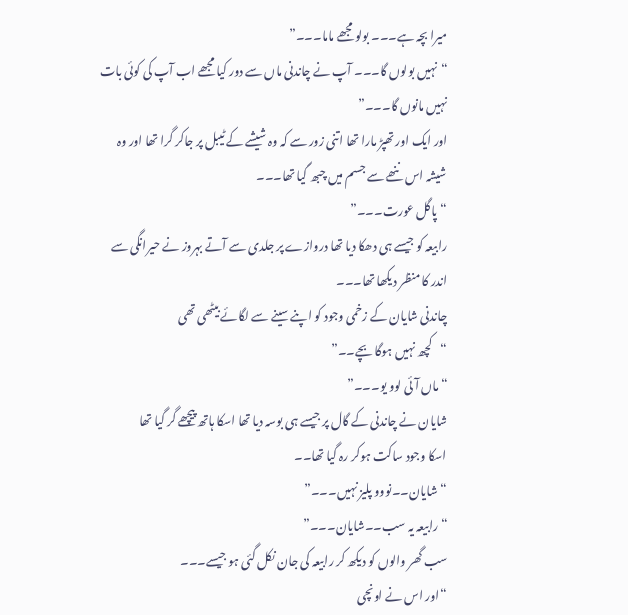میرا بچہ ہے۔۔۔ بولو مجھے ماما۔۔۔”
“نہیں بولوں گا۔۔۔ آپ نے چاندنی ماں سے دور کیا مجھے اب آپ کی کوئی بات نہیں مانوں گا۔۔۔”
اور ایک اور تھپڑ مارا تھا اتنی زور سے کہ وہ شیشے کے ٹیبل پر جاکر گرا تھا اور وہ شیشہ اس ننھے سے جسم میں چبھ گیا تھا۔۔۔
“پاگل عورت۔۔۔”
رابیعہ کو جیسے ہی دھکا دیا تھا دروازے پر جلدی سے آتے بہروز نے حیرانگی سے اندر کا منظر دیکھا تھا۔۔۔
چاندنی شایان کے زخمی وجود کو اپنے سینے سے لگائے بیٹھی تھی
“کچھ نہیں ہوگا بچے۔۔”
“ماں آئی لوو یو۔۔۔”
شایان نے چاندنی کے گال پر جیسے ہی بوسہ دیا تھا اسکا ہاتھ پیچھے گر گیا تھا
اسکا وجود ساکت ہوکر رہ گیا تھا۔۔
“شایان۔۔نووو پلیز نہیں۔۔۔”
“رابیعہ یہ سب۔۔شایان۔۔۔”
سب گھر والوں کو دیکھ کر رابیعہ کی جان نکل گئی ہو جیسے۔۔۔
“اور اس نے اونچی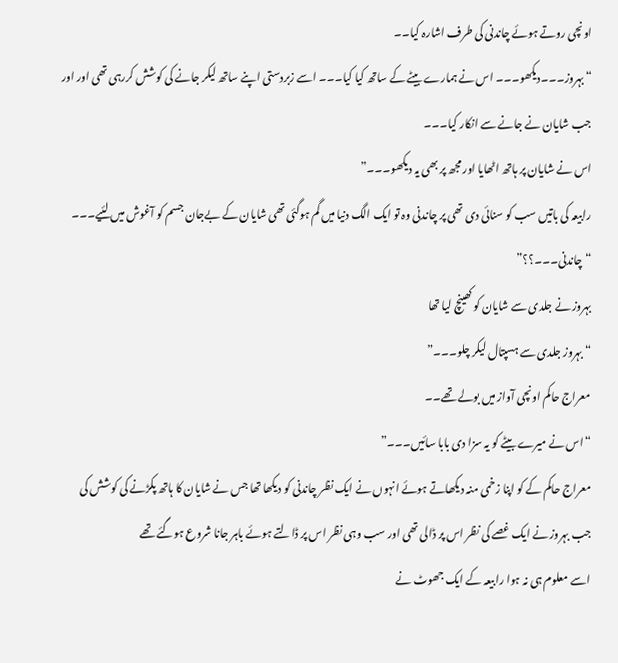اونچی روتے ہوئے چاندنی کی طرف اشارہ کیا۔۔
“بہروز۔۔۔دیکھو۔۔۔ اس نے ہمارے بیٹے کے ساتھ کیا کیا۔۔۔ اسے زبردستی اپنے ساتھ لیکر جانے کی کوشش کررہی تھی اور اور جب شایان نے جانے سے انکار کیا۔۔۔
اس نے شایان پر ہاتھ اٹھایا اور مجھ پر بھی یہ دیکھو۔۔۔”
رابیعہ کی باتیں سب کو سنائی دی تھی پر چاندنی وہ تو ایک الگ دنیا میں گم ہوگئی تھی شایان کے بےجان جسم کو آغوش میں لئیے۔۔۔
“چاندنی۔۔۔؟؟”
بہروز نے جلدی سے شایان کو کھینچ لیا تھا
“بہروز جلدی سے ہسپتال لیکر چلو۔۔۔”
معراج حاکم اونچی آواز میں بولے تھے۔۔
“اس نے میرے بیٹے کو یہ سزا دی بابا سائیں۔۔۔”
معراج حاکم کے کو اپنا زخمی منہ دیکھاتے ہوئے انہوں نے ایک نظر چاندنی کو دیکھا تھا جس نے شایان کا ہاتھ پکڑنے کی کوشش کی جب بہروز نے ایک غصے کی نظر اس پر ڈالی تھی اور سب وہی نظر اس پر ڈالتے ہوئے باہر جانا شروع ہوگئے تھے
اسے معلوم ہی نہ ہوا رابیعہ کے ایک جھوٹ نے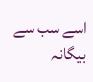اسے سب سے بیگانہ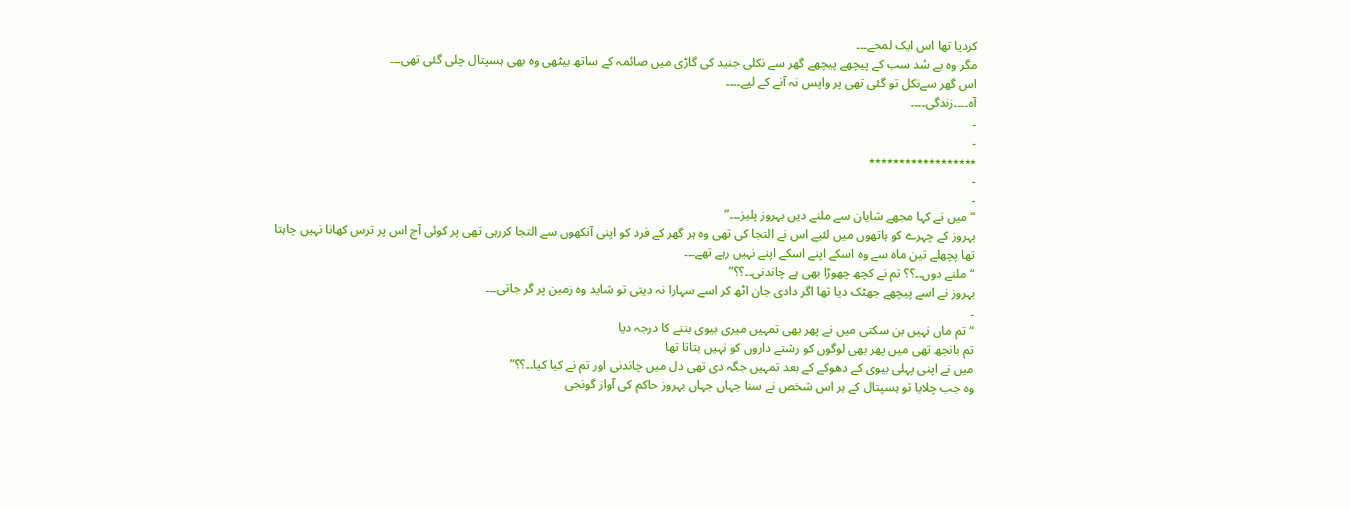کردیا تھا اس ایک لمحے۔۔۔
مگر وہ بے سُد سب کے پیچھے پیچھے گھر سے نکلی جنید کی گاڑی میں صائمہ کے ساتھ بیٹھی وہ بھی ہسپتال چلی گئی تھی۔۔۔
اس گھر سےنکل تو گئی تھی پر واپس نہ آنے کے لیے۔۔۔۔
آہ۔۔۔۔زندگی۔۔۔۔
۔
۔
٭٭٭٭٭٭٭٭٭٭٭٭٭٭٭٭٭٭
۔
۔
“میں نے کہا مجھے شایان سے ملنے دیں بہروز پلیز۔۔۔”
بہروز کے چہرے کو ہاتھوں میں لئیے اس نے التجا کی تھی وہ ہر گھر کے فرد کو اپنی آنکھوں سے التجا کررہی تھی پر کوئی آج اس پر ترس کھانا نہیں چاہتا تھا پچھلے تین ماہ سے وہ اسکے اپنے اسکے اپنے نہیں رہے تھے۔۔۔
“ملنے دوں۔۔؟؟ تم نے کچھ چھوڑا بھی ہے چاندنی۔۔؟؟”
بہروز نے اسے پیچھے جھٹک دیا تھا اگر دادی جان اٹھ کر اسے سہارا نہ دیتی تو شاید وہ زمین پر گر جاتی۔۔۔
۔
“تم ماں نہیں بن سکتی میں نے پھر بھی تمہیں میری بیوی بننے کا درجہ دیا
تم بانجھ تھی میں پھر بھی لوگوں کو رشتے داروں کو نہیں بتاتا تھا
میں نے اپنی پہلی بیوی کے دھوکے کے بعد تمہیں جگہ دی تھی دل میں چاندنی اور تم نے کیا کیا۔۔؟؟”
وہ جب چلایا تو ہسپتال کے ہر اس شخص نے سنا جہاں جہاں بہروز حاکم کی آواز گونجی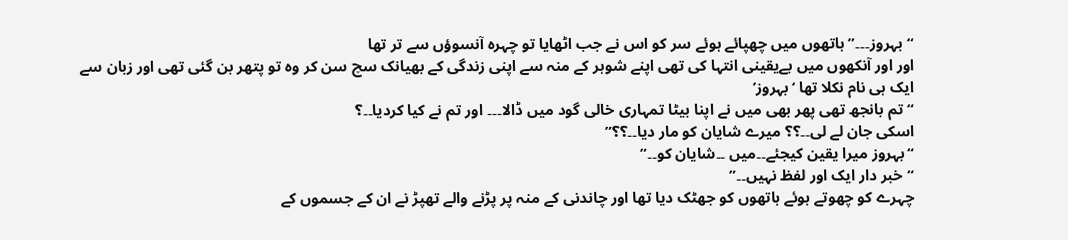“بہروز۔۔۔” ہاتھوں میں چھپائے ہوئے سر کو اس نے جب اٹھایا تو چہرہ آنسوؤں سے تر تھا
اور اور آنکھوں میں بےیقینی انتہا کی تھی اپنے شوہر کے منہ سے اپنی زندگی کے بھیانک سچ سن کر وہ تو پتھر بن گئی تھی اور زبان سے ایک ہی نام نکلا تھا ‘بہروز’
“تم بانجھ تھی پھر بھی میں نے اپنا بیٹا تمہاری خالی گود میں ڈالا۔۔۔ اور تم نے کیا کردیا۔۔؟
اسکی جان لے لی۔۔؟؟ میرے شایان کو مار دیا۔۔؟؟”
“بہروز میرا یقین کیجئے۔۔میں ۔۔شایان کو۔۔”
“خبر دار ایک اور لفظ نہیں۔۔”
چہرے کو چھوتے ہوئے ہاتھوں کو جھٹک دیا تھا اور چاندنی کے منہ پر پڑنے والے تھپڑ نے ان کے جسموں کے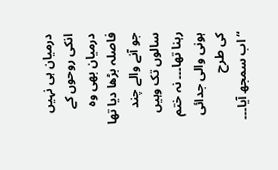درمیان ہی نہیں انکی روحوں کے درمیان بھی وہ فاصلہ بڑھا دیا تھا جو آنے والے چند سالوں تک وہیں رہنا تھا۔۔۔ نہ ختم ہونی والی جدائی کی طرح
“اب سمجھ آیا۔۔۔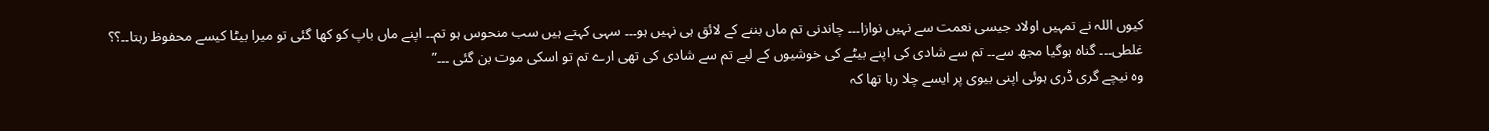کیوں اللہ نے تمہیں اولاد جیسی نعمت سے نہیں نوازا۔۔۔ چاندنی تم ماں بننے کے لائق ہی نہیں ہو۔۔۔ سہی کہتے ہیں سب منحوس ہو تم۔۔ اپنے ماں باپ کو کھا گئی تو میرا بیٹا کیسے محفوظ رہتا۔۔؟؟
غلطی۔۔۔ گناہ ہوگیا مجھ سے۔۔ تم سے شادی کی اپنے بیٹے کی خوشیوں کے لیے تم سے شادی کی تھی ارے تم تو اسکی موت بن گئی ۔۔۔”
وہ نیچے گری ڈری ہوئی اپنی بیوی پر ایسے چلا رہا تھا کہ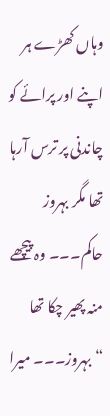وہاں کھڑے ہر اپنے اور پرائے کو چاندنی پر ترس آرہا تھا مگر بہروز حاکم۔۔۔ وہ پیچھے منہ پھیر چکا تھا
“بہروز۔۔۔ میرا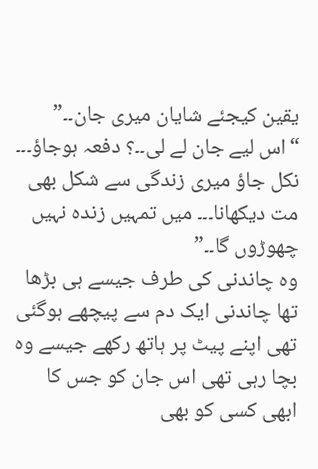یقین کیجئے شایان میری جان۔۔”
“اس لیے جان لے لی۔۔؟ دفعہ ہوجاؤ۔۔۔ نکل جاؤ میری زندگی سے شکل بھی مت دیکھانا۔۔۔ میں تمہیں زندہ نہیں چھوڑوں گا۔۔”
وہ چاندنی کی طرف جیسے ہی بڑھا تھا چاندنی ایک دم سے پیچھے ہوگئی تھی اپنے پیٹ پر ہاتھ رکھے جیسے وہ بچا رہی تھی اس جان کو جس کا ابھی کسی کو بھی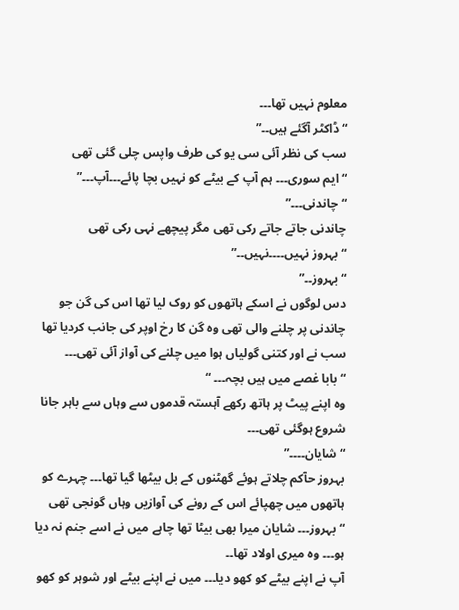معلوم نہیں تھا۔۔۔
“ڈاکٹر آگئے ہیں۔۔”
سب کی نظر آئی سی یو کی طرف واپس چلی گئی تھی
“ایم سوری۔۔۔ ہم آپ کے بیٹے کو نہیں بچا پائے۔۔۔آپ۔۔۔”
“چاندنی۔۔۔”
چاندنی جاتے جاتے رکی تھی مگر پیچھے نہی رکی تھی
“بہروز نہیں۔۔۔۔نہیں۔۔”
“بہروز۔۔”
دس لوگوں نے اسکے ہاتھوں کو روک لیا تھا اس کی گن جو چاندنی پر چلنے والی تھی وہ گن کا رخ اوپر کی جانب کردیا تھا سب نے اور کتنی گولیاں ہوا میں چلنے کی آواز آئی تھی۔۔۔
“بابا غصے میں ہیں بچہ۔۔۔ “
وہ اپنے پیٹ پر ہاتھ رکھے آہستہ قدموں سے وہاں سے باہر جانا شروع ہوگئی تھی۔۔۔
“شایان۔۔۔۔”
بہروز حآکم چلاتے ہوئے گھٹنوں کے بل بیٹھا گیا تھا۔۔۔ چہرے کو ہاتھوں میں چھپائے اس کے رونے کی آوازیں وہاں گونجی تھی
“بہروز۔۔۔ شایان میرا بھی بیٹا تھا چاہے میں نے اسے جنم نہ دیا ہو۔۔۔ وہ میری اولاد تھا۔۔
آپ نے اپنے بیٹے کو کھو دیا۔۔۔ میں نے اپنے بیٹے اور شوہر کو کھو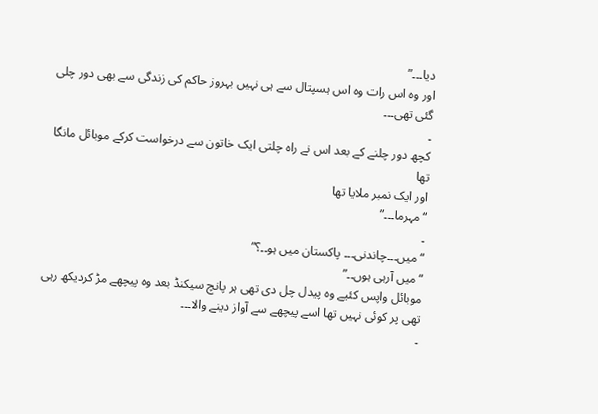دیا۔۔۔”
اور وہ اس رات وہ اس ہسپتال سے ہی نہیں بہروز حاکم کی زندگی سے بھی دور چلی گئی تھی۔۔۔
۔
کچھ دور چلنے کے بعد اس نے راہ چلتی ایک خاتون سے درخواست کرکے موبائل مانگا تھا
اور ایک نمبر ملایا تھا
“مہرما۔۔۔”
۔
“میں۔۔۔چاندنی۔۔۔ پاکستان میں ہو۔۔؟”
“میں آرہی ہوں۔۔”
موبائل واپس کئیے وہ پیدل چل دی تھی ہر پانچ سیکنڈ بعد وہ پیچھے مڑ کردیکھ رہی تھی پر کوئی نہیں تھا اسے پیچھے سے آواز دینے والا۔۔۔
۔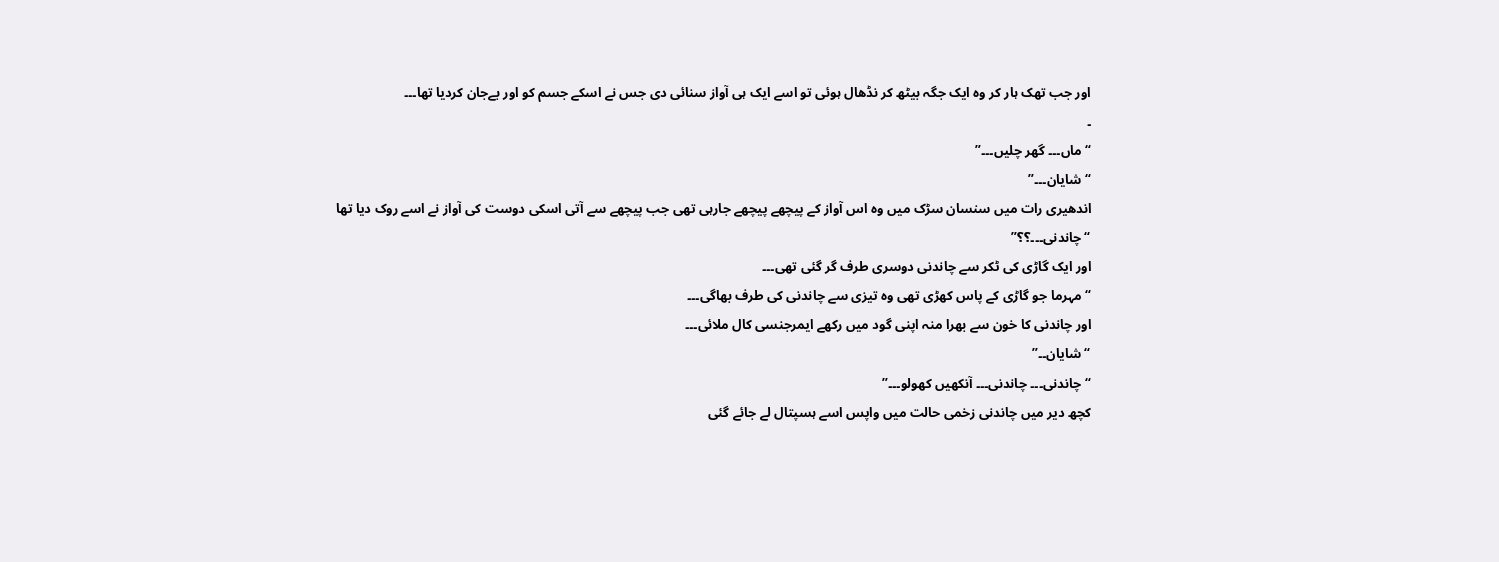اور جب تھک ہار کر وہ ایک جگہ بیٹھ کر نڈھال ہوئی تو اسے ایک ہی آواز سنائی دی جس نے اسکے جسم کو اور بےجان کردیا تھا۔۔۔
۔
“ماں۔۔۔ گھر چلیں۔۔۔”
“شایان۔۔۔”
اندھیری رات میں سنسان سڑک میں وہ اس آواز کے پیچھے پیچھے جارہی تھی جب پیچھے سے آتی اسکی دوست کی آواز نے اسے روک دیا تھا
“چاندنی۔۔۔؟؟”
اور ایک گاڑی کی ٹکر سے چاندنی دوسری طرف گر گئی تھی۔۔۔
“مہرما جو گاڑی کے پاس کھڑی تھی وہ تیزی سے چاندنی کی طرف بھاگی۔۔۔
اور چاندنی کا خون سے بھرا منہ اپنی گود میں رکھے ایمرجنسی کال ملائی۔۔۔
“شایان۔۔”
“چاندنی۔۔۔ چاندنی۔۔۔ آنکھیں کھولو۔۔۔”
کچھ دیر میں چاندنی زخمی حالت میں واپس اسے ہسپتال لے جائے گئی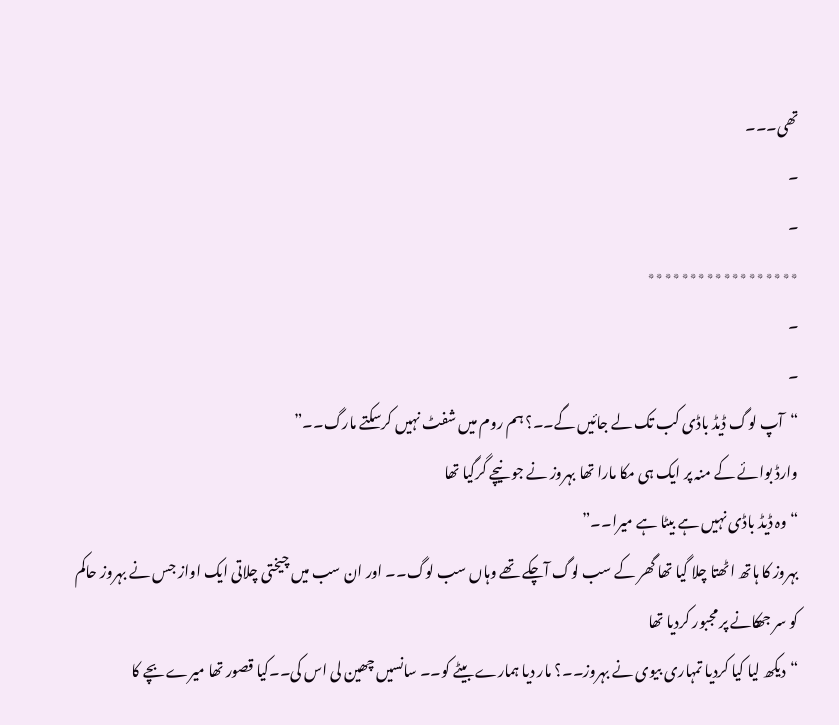تھی۔۔۔
۔
۔
٭٭٭٭٭٭٭٭٭٭٭٭٭٭٭٭٭٭
۔
۔
“آپ لوگ ڈیڈ باڈی کب تک لے جائیں گے۔۔؟ ہم روم میں شفٹ نہیں کرسکتے مارگ۔۔”
وارڈ بوائے کے منہ پر ایک ہی مکا مارا تھا بہروز نے جو نیچے گرگیا تھا
“وہ ڈیڈ باڈی نہیں ہے بیٹا ہے میرا۔۔”
بہروز کا ہاتھ اٹھتا چلا گیا تھا گھر کے سب لوگ آچکے تھے وہاں سب لوگ۔۔ اور ان سب میں چیختی چلاتی ایک اواز جس نے بہروز حاکم کو سر جھکانے پر مجبور کردیا تھا
“دیکھ لیا کیا کردیا تمہاری بیوی نے بہروز۔۔؟ مار دیا ہمارے بیٹے کو۔۔ سانسیں چھین لی اس کی۔۔کیا قصور تھا میرے بچے کا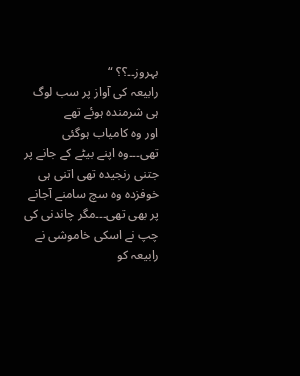بہروز۔۔؟؟ “
رابیعہ کی آواز پر سب لوگ ہی شرمندہ ہوئے تھے
اور وہ کامیاب ہوگئی تھی۔۔۔وہ اپنے بیٹے کے جانے پر جتنی رنجیدہ تھی اتنی ہی خوفزدہ وہ سچ سامنے آجانے پر بھی تھی۔۔۔مگر چاندنی کی چپ نے اسکی خاموشی نے رابیعہ کو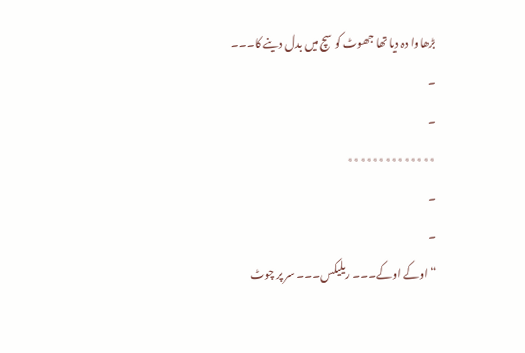بڑھاوا دہ دیا تھا جھوٹ کو سچ میں بدل دینے کا۔۔۔
۔
۔
٭٭٭٭٭٭٭٭٭٭٭٭٭٭
۔
۔
“اوکے اوکے۔۔۔ ریلیکس۔۔۔ سر پر چوٹ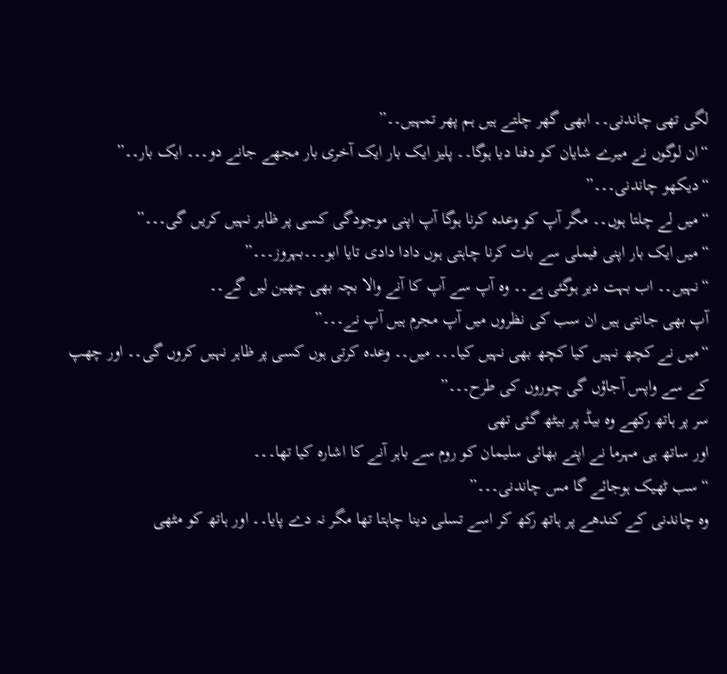لگی تھی چاندنی۔۔ ابھی گھر چلتے ہیں ہم پھر تمہیں۔۔”
“ان لوگوں نے میرے شایان کو دفنا دیا ہوگا۔۔ پلیز ایک بار ایک آخری بار مجھے جانے دو۔۔۔ ایک بار۔۔”
“دیکھو چاندنی۔۔۔”
“میں لے چلتا ہوں۔۔ مگر آپ کو وعدہ کرنا ہوگا آپ اپنی موجودگی کسی پر ظاہر نہیں کریں گی۔۔۔”
“میں ایک بار اپنی فیملی سے بات کرنا چاہتی ہوں دادا دادی تایا ابو۔۔۔بہروز۔۔۔”
“نہیں۔۔ اب بہت دیر ہوگئی ہے۔۔ وہ آپ سے آپ کا آنے والا بچہ بھی چھین لیں گے۔۔
آپ بھی جانتی ہیں ان سب کی نظروں میں آپ مجرم ہیں آپ نے۔۔۔”
“میں نے کچھ نہیں کیا کچھ بھی نہیں کیا۔۔۔ میں۔۔ وعدہ کرتی ہوں کسی پر ظاہر نہیں کروں گی۔۔ اور چھپ کے سے واپس آجاؤں گی چوروں کی طرح۔۔۔”
سر پر ہاتھ رکھے وہ بیڈ پر بیٹھ گئی تھی
اور ساتھ ہی مہرما نے اپنے بھائی سلیمان کو روم سے باہر آنے کا اشارہ کیا تھا۔۔۔
“سب ٹھیک ہوجائے گا مس چاندنی۔۔۔”
وہ چاندنی کے کندھے پر ہاتھ رکھ کر اسے تسلی دینا چاہتا تھا مگر نہ دے پایا۔۔ اور ہاتھ کو مٹھی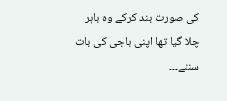کی صورت بند کرکے وہ باہر چلا گیا تھا اپنی باجی کی بات سننے۔۔۔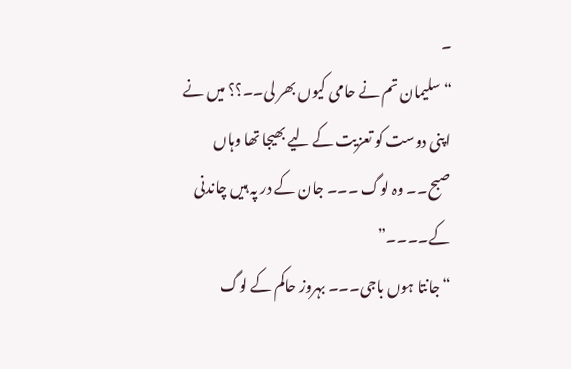۔
“سلیمان تم نے حامی کیوں بھر لی۔۔؟؟ میں نے اپنی دوست کو تعزیت کے لیے بھیجا تھا وہاں صبح۔۔ وہ لوگ ۔۔۔ جان کے در پہ ہیں چاندنی کے۔۔۔۔”
“جانتا ہوں باجی۔۔۔ بہروز حاکم کے لوگ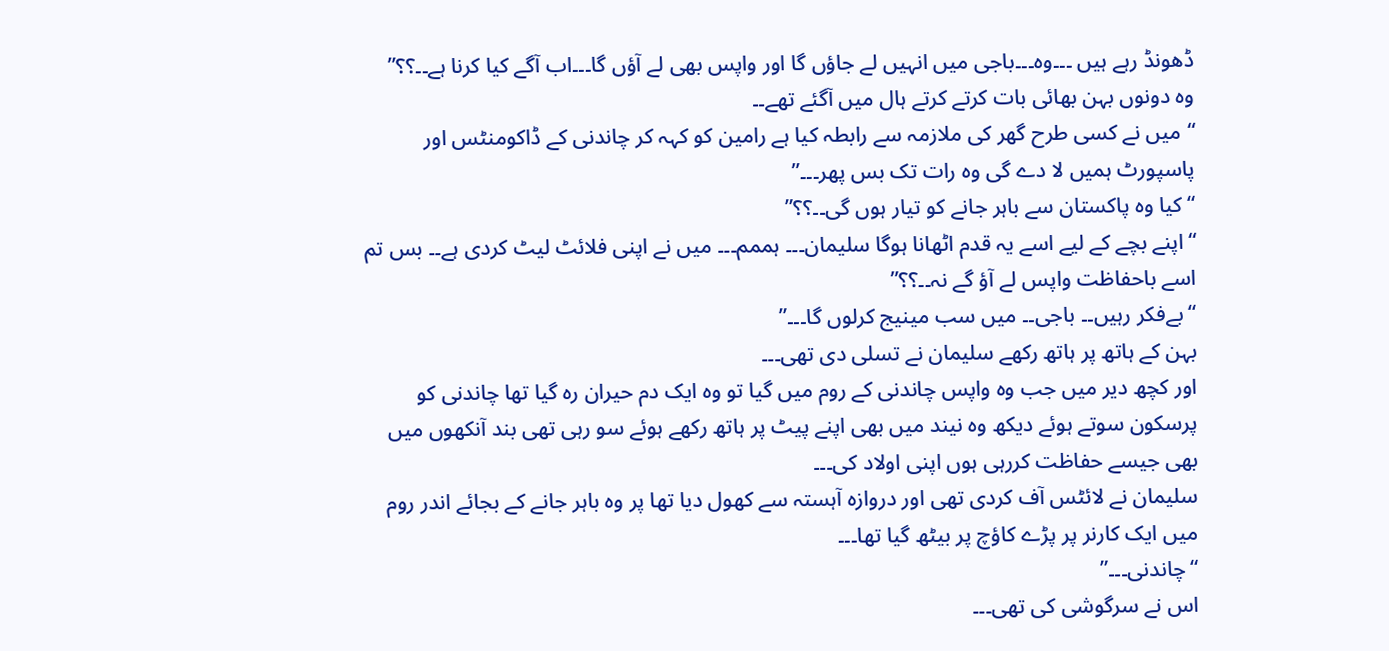ڈھونڈ رہے ہیں ۔۔۔وہ۔۔۔باجی میں انہیں لے جاؤں گا اور واپس بھی لے آؤں گا۔۔۔اب آگے کیا کرنا ہے۔۔؟؟”
وہ دونوں بہن بھائی بات کرتے کرتے ہال میں آگئے تھے۔۔
“میں نے کسی طرح گھر کی ملازمہ سے رابطہ کیا ہے رامین کو کہہ کر چاندنی کے ڈاکومنٹس اور پاسپورٹ ہمیں لا دے گی وہ رات تک بس پھر۔۔۔”
“کیا وہ پاکستان سے باہر جانے کو تیار ہوں گی۔۔؟؟”
“اپنے بچے کے لیے اسے یہ قدم اٹھانا ہوگا سلیمان۔۔۔ ہممم۔۔۔ میں نے اپنی فلائٹ لیٹ کردی ہے۔۔ بس تم اسے باحفاظت واپس لے آؤ گے نہ۔۔؟؟”
“بےفکر رہیں۔۔ باجی۔۔ میں سب مینیج کرلوں گا۔۔۔”
بہن کے ہاتھ پر ہاتھ رکھے سلیمان نے تسلی دی تھی۔۔۔
اور کچھ دیر میں جب وہ واپس چاندنی کے روم میں گیا تو وہ ایک دم حیران رہ گیا تھا چاندنی کو پرسکون سوتے ہوئے دیکھ وہ نیند میں بھی اپنے پیٹ پر ہاتھ رکھے ہوئے سو رہی تھی بند آنکھوں میں بھی جیسے حفاظت کررہی ہوں اپنی اولاد کی۔۔۔
سلیمان نے لائٹس آف کردی تھی اور دروازہ آہستہ سے کھول دیا تھا پر وہ باہر جانے کے بجائے اندر روم میں ایک کارنر پر پڑے کاؤچ پر بیٹھ گیا تھا۔۔۔
“چاندنی۔۔۔”
اس نے سرگوشی کی تھی۔۔۔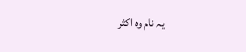یہ نام وہ اکثر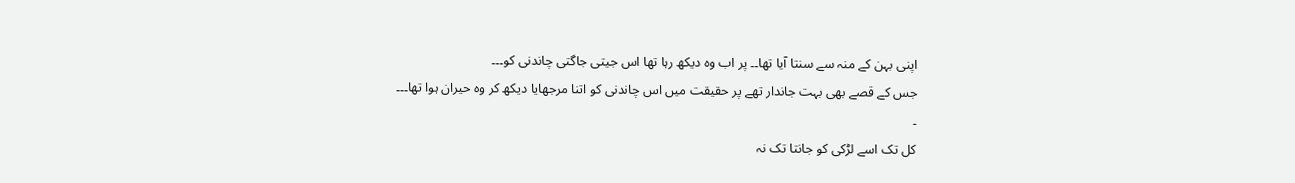اپنی بہن کے منہ سے سنتا آیا تھا۔۔ پر اب وہ دیکھ رہا تھا اس جیتی جاگتی چاندنی کو۔۔۔
جس کے قصے بھی بہت جاندار تھے پر حقیقت میں اس چاندنی کو اتنا مرجھایا دیکھ کر وہ حیران ہوا تھا۔۔۔
۔
کل تک اسے لڑکی کو جانتا تک نہ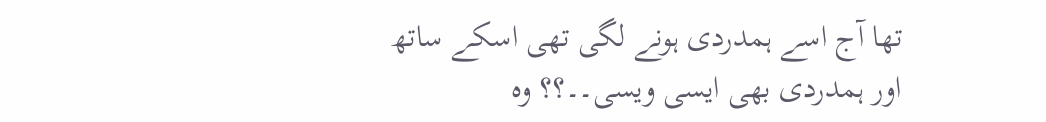تھا آج اسے ہمدردی ہونے لگی تھی اسکے ساتھ
اور ہمدردی بھی ایسی ویسی۔۔؟؟ وہ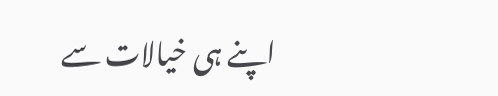اپنے ہی خیالات سے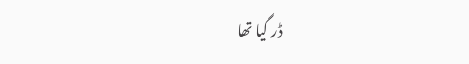ڈر گیا تھا